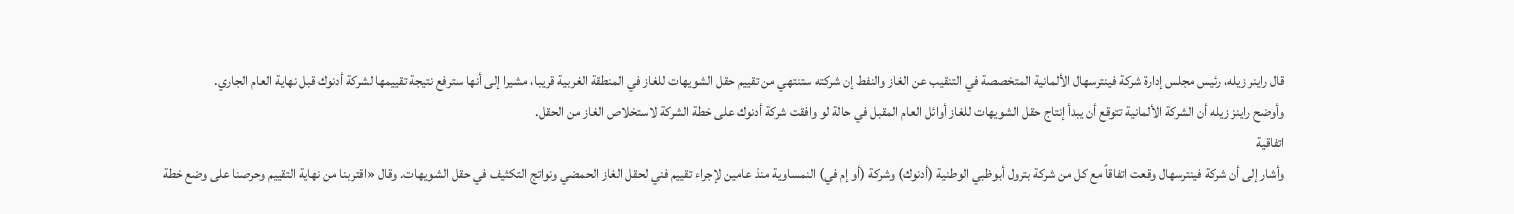قال راينر زيله، رئيس مجلس إدارة شركة فينترسهال الألمانية المتخصصة في التنقيب عن الغاز والنفط إن شركته ستنتهي من تقييم حقل الشويهات للغاز في المنطقة الغربية قريبا، مشيرا إلى أنها سترفع نتيجة تقييمها لشركة أدنوك قبل نهاية العام الجاري.
وأوضح راينز زيله أن الشركة الألمانية تتوقع أن يبدأ إنتاج حقل الشويهات للغاز أوائل العام المقبل في حالة لو وافقت شركة أدنوك على خطة الشركة لاستخلاص الغاز من الحقل.
اتفاقية
وأشار إلى أن شركة فينترسهال وقعت اتفاقاً مع كل من شركة بترول أبوظبي الوطنية (أدنوك) وشركة (أو إم في) النمساوية منذ عامين لإجراء تقييم فني لحقل الغاز الحمضي ونواتج التكثيف في حقل الشويهات. وقال «اقتربنا من نهاية التقييم وحرصنا على وضع خطة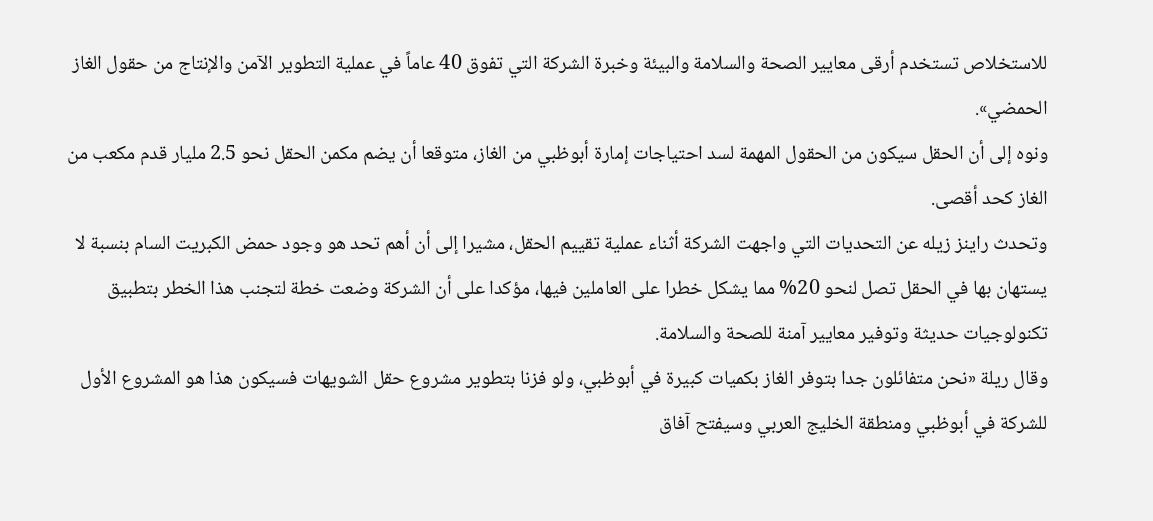للاستخلاص تستخدم أرقى معايير الصحة والسلامة والبيئة وخبرة الشركة التي تفوق 40 عاماً في عملية التطوير الآمن والإنتاج من حقول الغاز الحمضي».
ونوه إلى أن الحقل سيكون من الحقول المهمة لسد احتياجات إمارة أبوظبي من الغاز، متوقعا أن يضم مكمن الحقل نحو 2.5 مليار قدم مكعب من الغاز كحد أقصى.
وتحدث راينز زيله عن التحديات التي واجهت الشركة أثناء عملية تقييم الحقل، مشيرا إلى أن أهم تحد هو وجود حمض الكبريت السام بنسبة لا يستهان بها في الحقل تصل لنحو 20% مما يشكل خطرا على العاملين فيها، مؤكدا على أن الشركة وضعت خطة لتجنب هذا الخطر بتطبيق تكنولوجيات حديثة وتوفير معايير آمنة للصحة والسلامة.
وقال ريلة «نحن متفائلون جدا بتوفر الغاز بكميات كبيرة في أبوظبي، ولو فزنا بتطوير مشروع حقل الشويهات فسيكون هذا هو المشروع الأول للشركة في أبوظبي ومنطقة الخليج العربي وسيفتح آفاق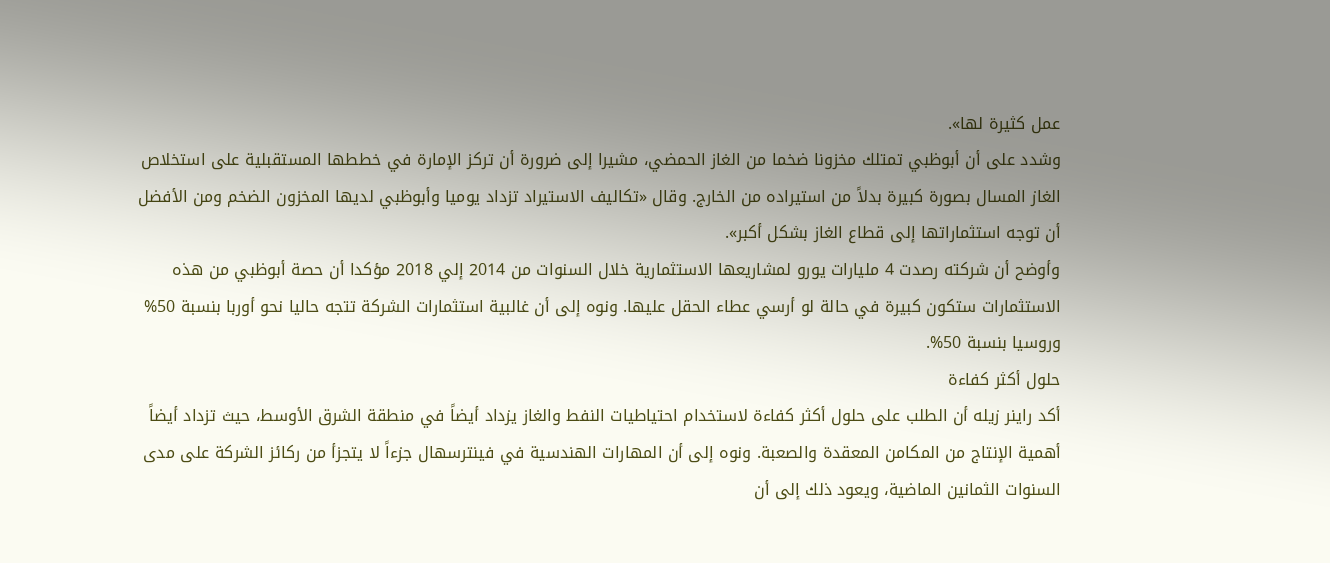عمل كثيرة لها».
وشدد على أن أبوظبي تمتلك مخزونا ضخما من الغاز الحمضي، مشيرا إلى ضرورة أن تركز الإمارة في خططها المستقبلية على استخلاص الغاز المسال بصورة كبيرة بدلاً من استيراده من الخارج. وقال «تكاليف الاستيراد تزداد يوميا وأبوظبي لديها المخزون الضخم ومن الأفضل أن توجه استثماراتها إلى قطاع الغاز بشكل أكبر».
وأوضح أن شركته رصدت 4 مليارات يورو لمشاريعها الاستثمارية خلال السنوات من 2014 إلي 2018 مؤكدا أن حصة أبوظبي من هذه الاستثمارات ستكون كبيرة في حالة لو أرسي عطاء الحقل عليها. ونوه إلى أن غالبية استثمارات الشركة تتجه حاليا نحو أوربا بنسبة 50% وروسيا بنسبة 50%.
حلول أكثر كفاءة
أكد راينر زيله أن الطلب على حلول أكثر كفاءة لاستخدام احتياطيات النفط والغاز يزداد أيضاً في منطقة الشرق الأوسط، حيث تزداد أيضاً أهمية الإنتاج من المكامن المعقدة والصعبة. ونوه إلى أن المهارات الهندسية في فينترسهال جزءاً لا يتجزأ من ركائز الشركة على مدى السنوات الثمانين الماضية، ويعود ذلك إلى أن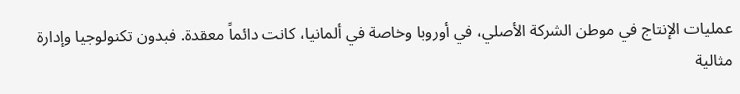عمليات الإنتاج في موطن الشركة الأصلي، في أوروبا وخاصة في ألمانيا، كانت دائماً معقدة. فبدون تكنولوجيا وإدارة مثالية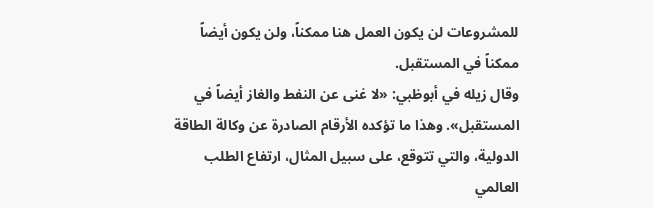للمشروعات لن يكون العمل هنا ممكناً، ولن يكون أيضاً ممكناً في المستقبل.
وقال زيله في أبوظبي: «لا غنى عن النفط والغاز أيضاً في المستقبل». وهذا ما تؤكده الأرقام الصادرة عن وكالة الطاقة الدولية، والتي تتوقع، على سبيل المثال، ارتفاع الطلب العالمي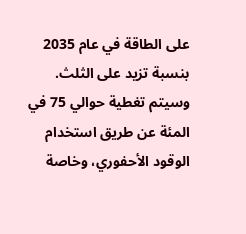على الطاقة في عام 2035 بنسبة تزيد على الثلث. وسيتم تغطية حوالي 75 في المئة عن طريق استخدام الوقود الأحفوري، وخاصة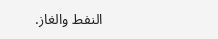النفط والغاز.